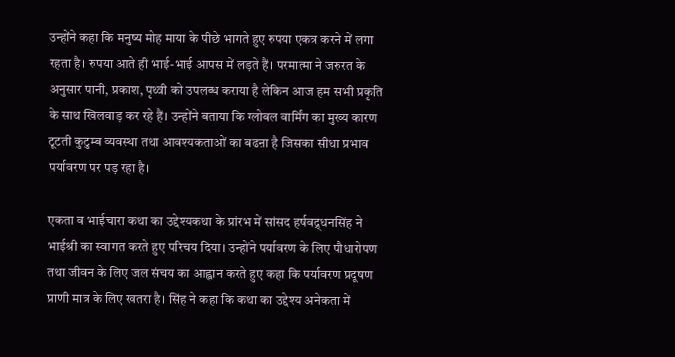उन्होंने कहा कि मनुष्य मोह माया के पीछे भागते हुए रुपया एकत्र करने में लगा रहता है। रुपया आते ही भाई-भाई आपस में लड़ते हैं। परमात्मा ने जरुरत के अनुसार पानी, प्रकाश, पृथ्वी को उपलब्ध कराया है लेकिन आज हम सभी प्रकृति के साथ खिलवाड़ कर रहे हैं। उन्होंने बताया कि ग्लोबल वार्मिंग का मुख्य कारण टूटती कुटुम्ब व्यवस्था तथा आवश्यकताओं का बढऩा है जिसका सीधा प्रभाव पर्यावरण पर पड़ रहा है।

एकता व भाईचारा कथा का उद्देश्यकथा के प्रांरभ में सांसद हर्षवद्र्धनसिंह ने भाईश्री का स्वागत करते हुए परिचय दिया। उन्होंने पर्यावरण के लिए पौधारोपण तथा जीवन के लिए जल संचय का आह्वान करते हुए कहा कि पर्यावरण प्रदूषण प्राणी मात्र के लिए खतरा है। सिंह ने कहा कि कथा का उद्देश्य अनेकता में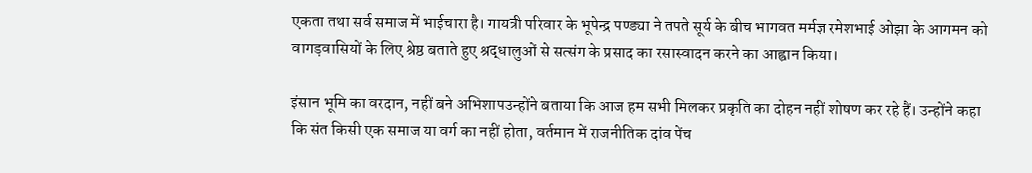एकता तथा सर्व समाज में भाईचारा है। गायत्री परिवार के भूपेन्द्र पण्ड्या ने तपते सूर्य के बीच भागवत मर्मज्ञ रमेशभाई ओझा के आगमन को वागड़वासियों के लिए श्रेष्ठ बताते हुए श्रद्धालुओं से सत्संग के प्रसाद का रसास्वादन करने का आह्वान किया।

इंसान भूमि का वरदान, नहीं बने अभिशापउन्होंने बताया कि आज हम सभी मिलकर प्रकृति का दोहन नहीं शोषण कर रहे हैं। उन्होंने कहा कि संत किसी एक समाज या वर्ग का नहीं होता, वर्तमान में राजनीतिक दांव पेंच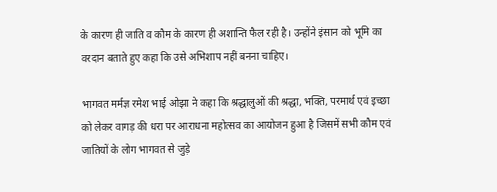के कारण ही जाति व कौम के कारण ही अशान्ति फैल रही है। उन्होंने इंसान को भूमि का वरदान बताते हुए कहा कि उसे अभिशाप नहीं बनना चाहिए।

भागवत मर्मज्ञ रमेश भाई ओझा ने कहा कि श्रद्धालुओं की श्रद्धा, भक्ति, परमार्थ एवं इच्छा को लेकर वागड़ की धरा पर आराधना महोत्सव का आयोजन हुआ है जिसमें सभी कौम एवं जातियों के लोग भागवत से जुड़े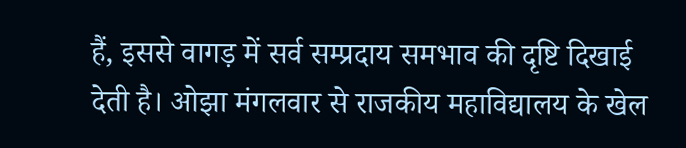हैं, इससे वागड़ में सर्व सम्प्रदाय समभाव की दृष्टि दिखाई देती है। ओझा मंगलवार से राजकीय महाविद्यालय के खेल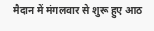मैदान में मंगलवार से शुरू हुए आठ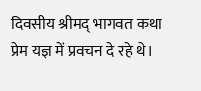दिवसीय श्रीमद् भागवत कथा प्रेम यज्ञ में प्रवचन दे रहे थे।